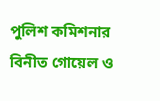পুলিশ কমিশনার বিনীত গোয়েল ও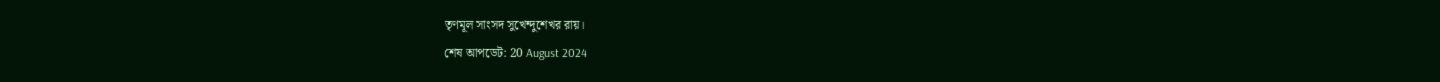তৃণমূল সাংসদ সুখেন্দুশেখর রায়।
শেষ আপডেট: 20 August 2024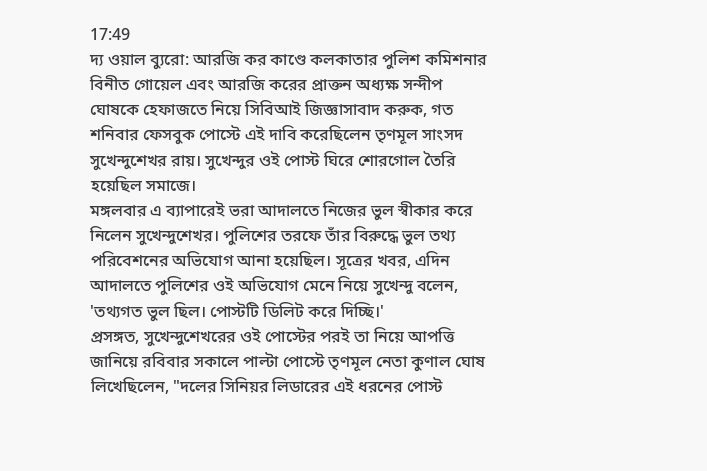17:49
দ্য ওয়াল ব্যুরো: আরজি কর কাণ্ডে কলকাতার পুলিশ কমিশনার বিনীত গোয়েল এবং আরজি করের প্রাক্তন অধ্যক্ষ সন্দীপ ঘোষকে হেফাজতে নিয়ে সিবিআই জিজ্ঞাসাবাদ করুক, গত শনিবার ফেসবুক পোস্টে এই দাবি করেছিলেন তৃণমূল সাংসদ সুখেন্দুশেখর রায়। সুখেন্দুর ওই পোস্ট ঘিরে শোরগোল তৈরি হয়েছিল সমাজে।
মঙ্গলবার এ ব্যাপারেই ভরা আদালতে নিজের ভুল স্বীকার করে নিলেন সুখেন্দুশেখর। পুলিশের তরফে তাঁর বিরুদ্ধে ভুল তথ্য পরিবেশনের অভিযোগ আনা হয়েছিল। সূত্রের খবর, এদিন আদালতে পুলিশের ওই অভিযোগ মেনে নিয়ে সুখেন্দু বলেন, 'তথ্যগত ভুল ছিল। পোস্টটি ডিলিট করে দিচ্ছি।'
প্রসঙ্গত, সুখেন্দুশেখরের ওই পোস্টের পরই তা নিয়ে আপত্তি জানিয়ে রবিবার সকালে পাল্টা পোস্টে তৃণমূল নেতা কুণাল ঘোষ লিখেছিলেন, "দলের সিনিয়র লিডারের এই ধরনের পোস্ট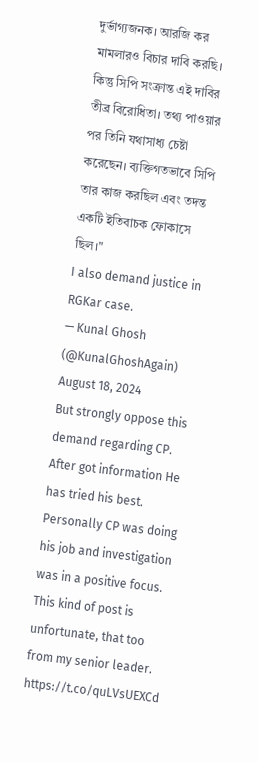দুর্ভাগ্যজনক। আরজি কর মামলারও বিচার দাবি করছি। কিন্তু সিপি সংক্রান্ত এই দাবির তীব্র বিরোধিতা। তথ্য পাওয়ার পর তিনি যথাসাধ্য চেষ্টা করেছেন। ব্যক্তিগতভাবে সিপি তার কাজ করছিল এবং তদন্ত একটি ইতিবাচক ফোকাসে ছিল।"
I also demand justice in RGKar case.
— Kunal Ghosh (@KunalGhoshAgain) August 18, 2024
But strongly oppose this demand regarding CP. After got information He has tried his best. Personally CP was doing his job and investigation was in a positive focus. This kind of post is unfortunate, that too from my senior leader. https://t.co/quLVsUEXCd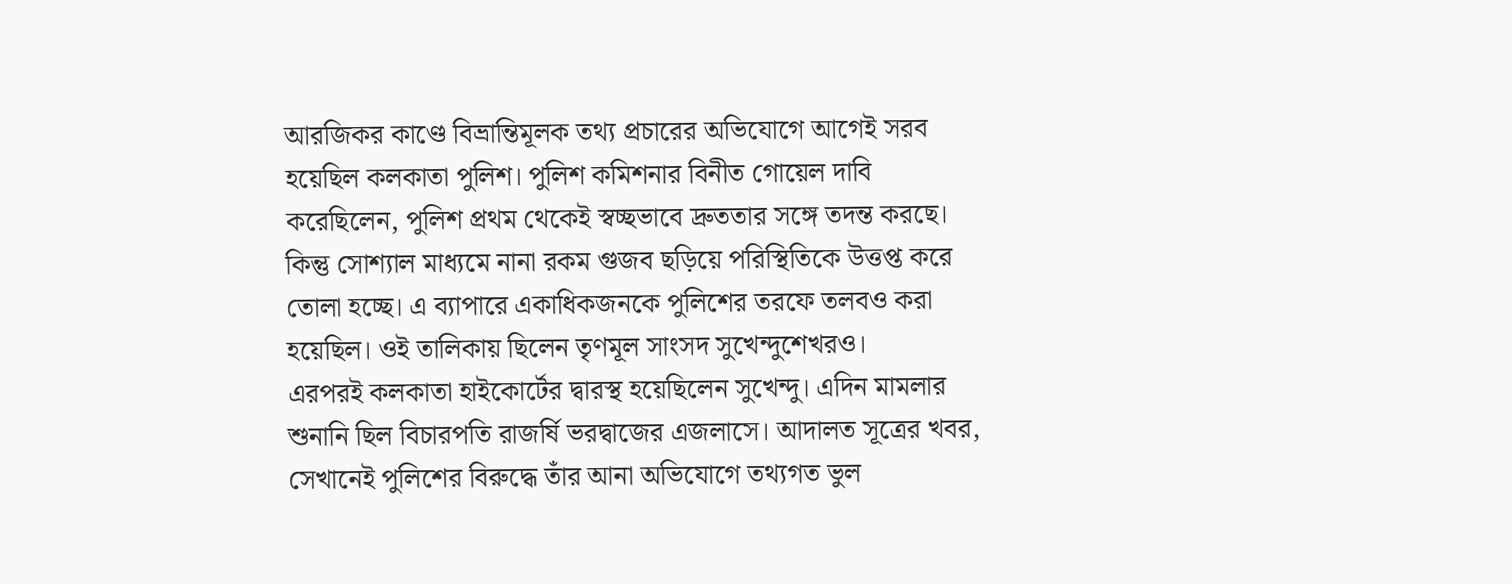আরজিকর কাণ্ডে বিভ্রান্তিমূলক তথ্য প্রচারের অভিযোগে আগেই সরব হয়েছিল কলকাতা পুলিশ। পুলিশ কমিশনার বিনীত গোয়েল দাবি করেছিলেন, পুলিশ প্রথম থেকেই স্বচ্ছভাবে দ্রুততার সঙ্গে তদন্ত করছে। কিন্তু সোশ্যাল মাধ্যমে নানা রকম গুজব ছড়িয়ে পরিস্থিতিকে উত্তপ্ত করে তোলা হচ্ছে। এ ব্যাপারে একাধিকজনকে পুলিশের তরফে তলবও করা হয়েছিল। ওই তালিকায় ছিলেন তৃণমূল সাংসদ সুখেন্দুশেখরও।
এরপরই কলকাতা হাইকোর্টের দ্বারস্থ হয়েছিলেন সুখেন্দু। এদিন মামলার শুনানি ছিল বিচারপতি রাজর্ষি ভরদ্বাজের এজলাসে। আদালত সূত্রের খবর, সেখানেই পুলিশের বিরুদ্ধে তাঁর আনা অভিযোগে তথ্যগত ভুল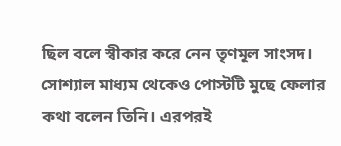ছিল বলে স্বীকার করে নেন তৃণমূল সাংসদ। সোশ্যাল মাধ্যম থেকেও পোস্টটি মুছে ফেলার কথা বলেন তিনি। এরপরই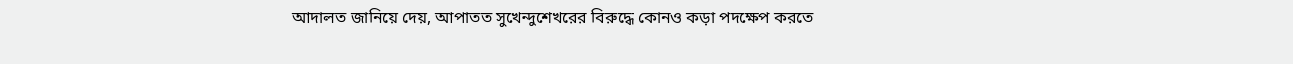আদালত জানিয়ে দেয়, আপাতত সুখেন্দুশেখরের বিরুদ্ধে কোনও কড়া পদক্ষেপ করতে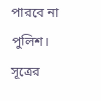পারবে না পুলিশ।
সূত্রের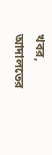খবর, আদালতের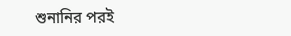শুনানির পরই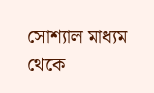সোশ্যাল মাধ্যম থেকে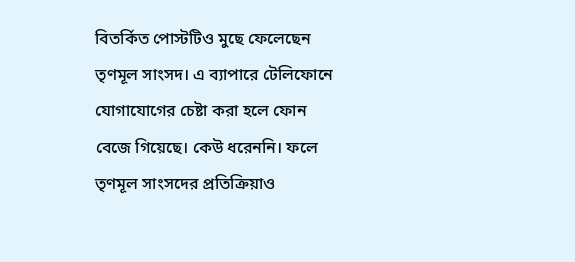বিতর্কিত পোস্টটিও মুছে ফেলেছেন তৃণমূল সাংসদ। এ ব্যাপারে টেলিফোনে যোগাযোগের চেষ্টা করা হলে ফোন বেজে গিয়েছে। কেউ ধরেননি। ফলে তৃণমূল সাংসদের প্রতিক্রিয়াও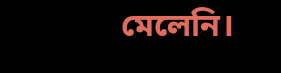মেলেনি।